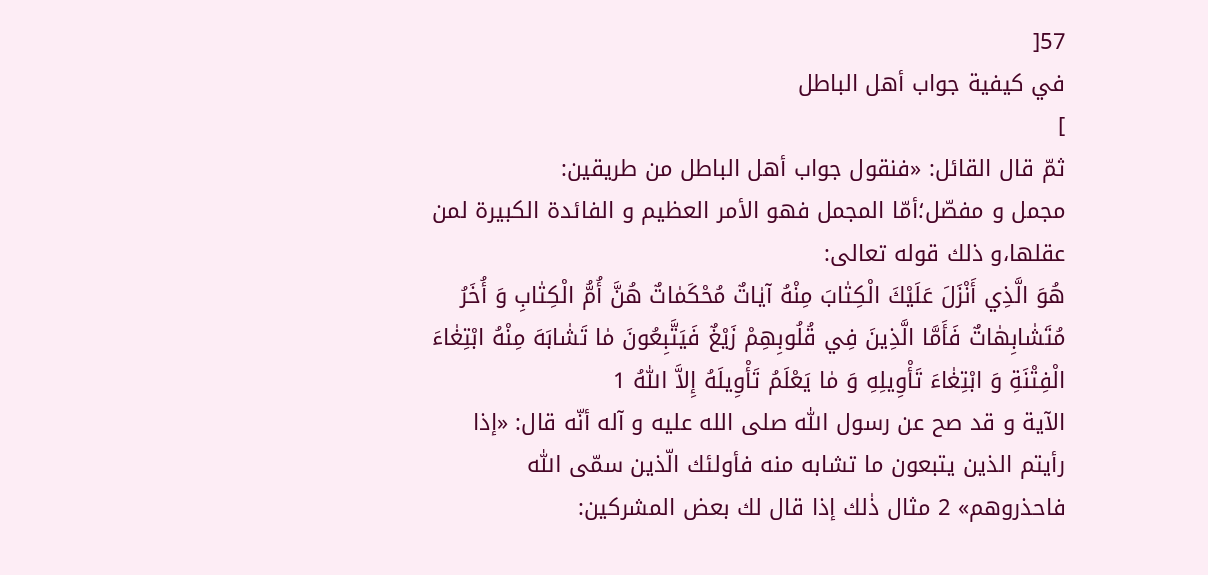57[
في كيفية جواب أهل الباطل
]
ثمّ قال القائل: «فنقول جواب أهل الباطل من طريقين:
مجمل و مفصّل؛أمّا المجمل فهو الأمر العظيم و الفائدة الكبيرة لمن عقلها،و ذلك قوله تعالى:
هُوَ الَّذِي أَنْزَلَ عَلَيْكَ الْكِتٰابَ مِنْهُ آيٰاتٌ مُحْكَمٰاتٌ هُنَّ أُمُّ الْكِتٰابِ وَ أُخَرُ مُتَشٰابِهٰاتٌ فَأَمَّا الَّذِينَ فِي قُلُوبِهِمْ زَيْغٌ فَيَتَّبِعُونَ مٰا تَشٰابَهَ مِنْهُ ابْتِغٰاءَ الْفِتْنَةِ وَ ابْتِغٰاءَ تَأْوِيلِهِ وَ مٰا يَعْلَمُ تَأْوِيلَهُ إِلاَّ اللّٰهُ 1
الآية و قد صح عن رسول اللّٰه صلى الله عليه و آله أنّه قال: «إذا رأيتم الذين يتبعون ما تشابه منه فأولئك الّذين سمّى اللّٰه فاحذروهم» 2 مثال ذٰلك إذا قال لك بعض المشركين: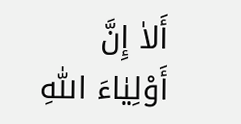أَلاٰ إِنَّ أَوْلِيٰاءَ اللّٰهِ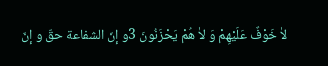لاٰ خَوْفٌ عَلَيْهِمْ وَ لاٰ هُمْ يَحْزَنُونَ 3و إنّ الشفاعة حقّ و إنّ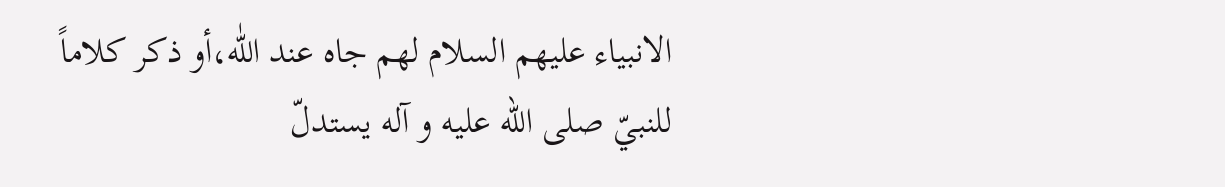الانبياء عليهم السلام لهم جاه عند اللّٰه،أو ذكر كلاماً للنبيّ صلى الله عليه و آله يستدلّ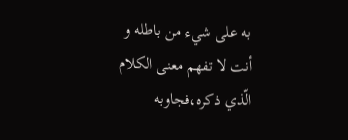به على شيء من باطله و أنت لا تفهم معنى الكلام الّذي ذكره،فجاوبه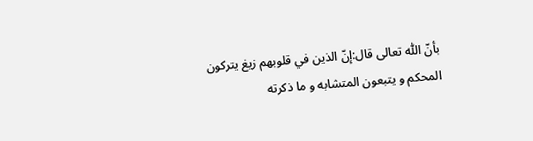بأنّ اللّٰه تعالى قال:إنّ الذين في قلوبهم زيغ يتركون المحكم و يتبعون المتشابه و ما ذكرته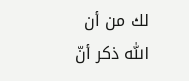لك من أن اللّٰه ذكر أنّ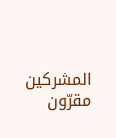المشركين مقرّون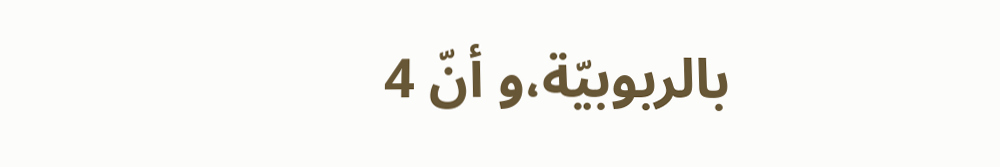بالربوبيّة،و أنّ 4